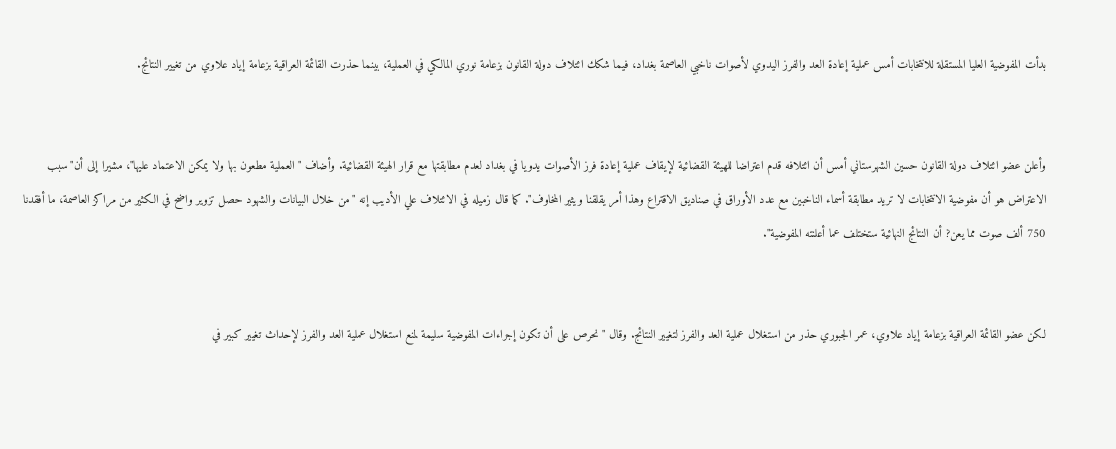بدأت المفوضية العليا المستقلة للانتخابات أمس عملية إعادة العد والفرز اليدوي لأصوات ناخبي العاصمة بغداد، فيما شكك ائتلاف دولة القانون بزعامة نوري المالكي في العملية، بينما حذرت القائمة العراقية بزعامة إياد علاوي من تغيير النتائج.


وأعلن عضو ائتلاف دولة القانون حسين الشهرستاني أمس أن ائتلافه قدم اعتراضا للهيئة القضائية لإيقاف عملية إعادة فرز الأصوات يدويا في بغداد لعدم مطابقتها مع قرار الهيئة القضائية. وأضاف "العملية مطعون بها ولا يمكن الاعتماد عليها"، مشيرا إلى أن"سبب الاعتراض هو أن مفوضية الانتخابات لا تريد مطابقة أسماء الناخبين مع عدد الأوراق في صناديق الاقتراع وهذا أمر يقلقنا ويثير المخاوف". كما قال زميله في الائتلاف علي الأديب إنه "من خلال البيانات والشهود حصل تزوير واضح في الكثير من مراكز العاصمة، ما أفقدنا 750 ألف صوت مما يعن? أن النتائج النهائية ستختلف عما أعلنته المفوضية".


لكن عضو القائمة العراقية بزعامة إياد علاوي، عمر الجبوري حذر من استغلال عملية العد والفرز لتغيير النتائج. وقال "نحرص على أن تكون إجراءات المفوضية سليمة لمنع استغلال عملية العد والفرز لإحداث تغيير كبير في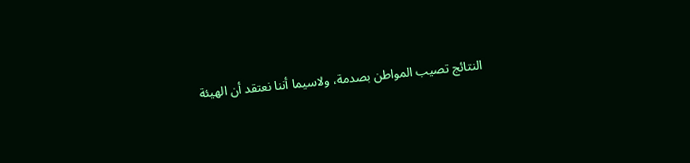النتائج تصيب المواطن بصدمة، ولاسيما أننا نعتقد أن الهيئة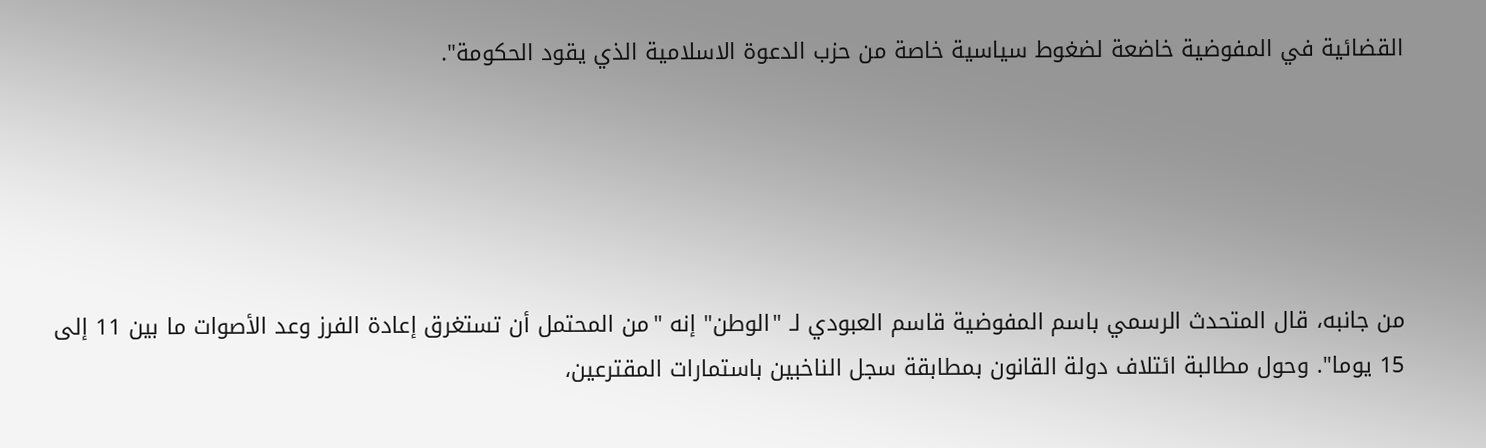القضائية في المفوضية خاضعة لضغوط سياسية خاصة من حزب الدعوة الاسلامية الذي يقود الحكومة".





من جانبه، قال المتحدث الرسمي باسم المفوضية قاسم العبودي لـ "الوطن" إنه "من المحتمل أن تستغرق إعادة الفرز وعد الأصوات ما بين 11 إلى 15 يوما". وحول مطالبة ائتلاف دولة القانون بمطابقة سجل الناخبين باستمارات المقترعين،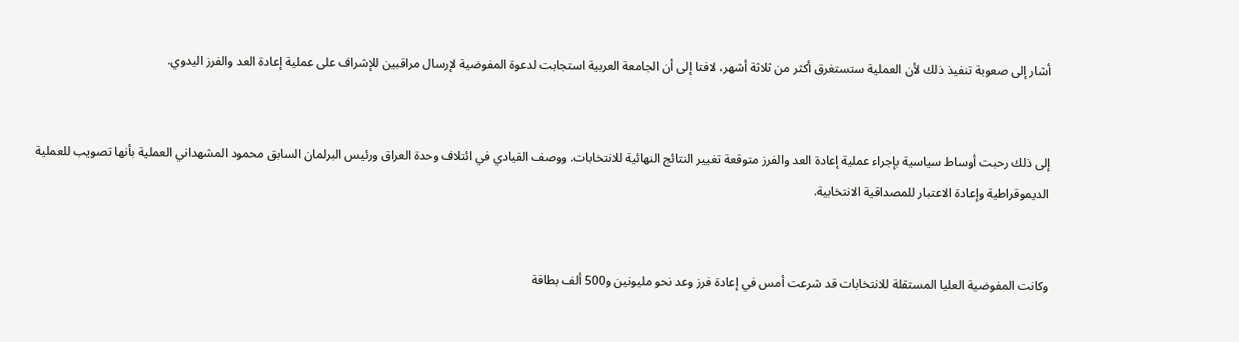أشار إلى صعوبة تنفيذ ذلك لأن العملية ستستغرق أكثر من ثلاثة أشهر، لافتا إلى أن الجامعة العربية استجابت لدعوة المفوضية لإرسال مراقبين للإشراف على عملية إعادة العد والفرز اليدوي.


إلى ذلك رحبت أوساط سياسية بإجراء عملية إعادة العد والفرز متوقعة تغيير النتائج النهائية للانتخابات. ووصف القيادي في ائتلاف وحدة العراق ورئيس البرلمان السابق محمود المشهداني العملية بأنها تصويب للعملية الديموقراطية وإعادة الاعتبار للمصداقية الانتخابية.


وكانت المفوضية العليا المستقلة للانتخابات قد شرعت أمس في إعادة فرز وعد نحو مليونين و500 ألف بطاقة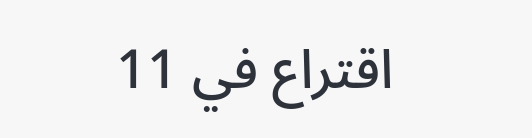اقتراع في 11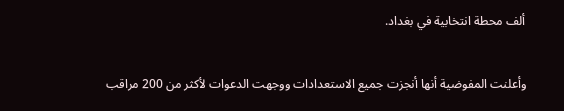ألف محطة انتخابية في بغداد.


وأعلنت المفوضية أنها أنجزت جميع الاستعدادات ووجهت الدعوات لأكثر من 200 مراقب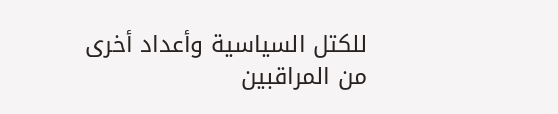للكتل السياسية وأعداد أخرى من المراقبين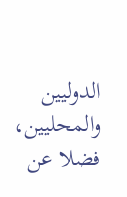الدوليين والمحليين، فضلا عن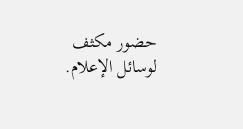حضور مكثف لوسائل الإعلام.